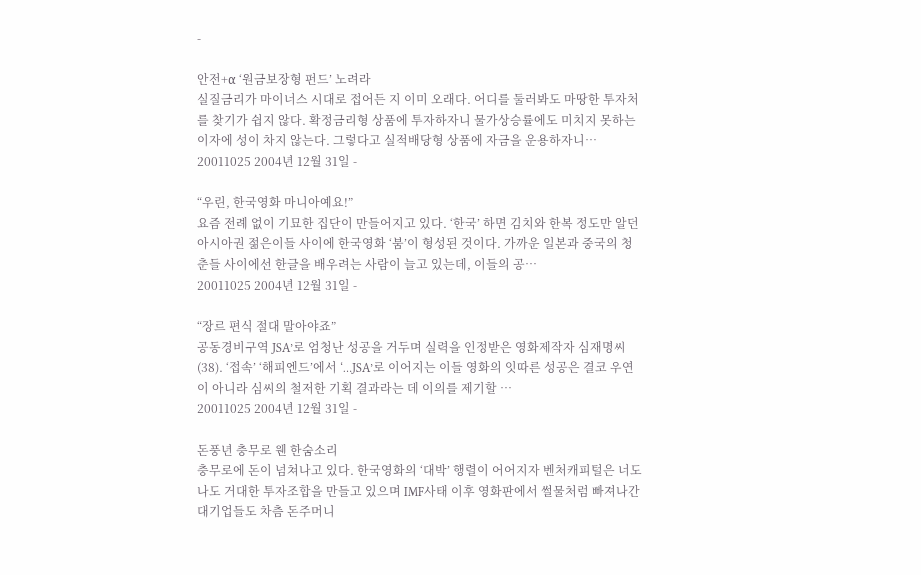-

안전+α ‘원금보장형 펀드’ 노려라
실질금리가 마이너스 시대로 접어든 지 이미 오래다. 어디를 둘러봐도 마땅한 투자처를 찾기가 쉽지 않다. 확정금리형 상품에 투자하자니 물가상승률에도 미치지 못하는 이자에 성이 차지 않는다. 그렇다고 실적배당형 상품에 자금을 운용하자니…
20011025 2004년 12월 31일 -

“우린, 한국영화 마니아예요!”
요즘 전례 없이 기묘한 집단이 만들어지고 있다. ‘한국’ 하면 김치와 한복 정도만 알던 아시아권 젊은이들 사이에 한국영화 ‘붐’이 형성된 것이다. 가까운 일본과 중국의 청춘들 사이에선 한글을 배우려는 사람이 늘고 있는데, 이들의 공…
20011025 2004년 12월 31일 -

“장르 편식 절대 말아야죠”
공동경비구역 JSA’로 엄청난 성공을 거두며 실력을 인정받은 영화제작자 심재명씨(38). ‘접속’ ‘해피엔드’에서 ‘…JSA’로 이어지는 이들 영화의 잇따른 성공은 결코 우연이 아니라 심씨의 철저한 기획 결과라는 데 이의를 제기할 …
20011025 2004년 12월 31일 -

돈풍년 충무로 웬 한숨소리
충무로에 돈이 넘쳐나고 있다. 한국영화의 ‘대박’ 행렬이 어어지자 벤처캐피털은 너도나도 거대한 투자조합을 만들고 있으며 IMF사태 이후 영화판에서 썰물처럼 빠져나간 대기업들도 차츰 돈주머니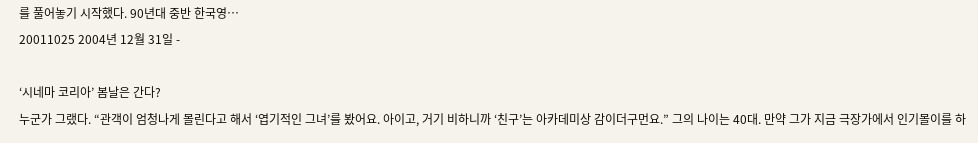를 풀어놓기 시작했다. 90년대 중반 한국영…
20011025 2004년 12월 31일 -

‘시네마 코리아’ 봄날은 간다?
누군가 그랬다. “관객이 엄청나게 몰린다고 해서 ‘엽기적인 그녀’를 봤어요. 아이고, 거기 비하니까 ‘친구’는 아카데미상 감이더구먼요.” 그의 나이는 40대. 만약 그가 지금 극장가에서 인기몰이를 하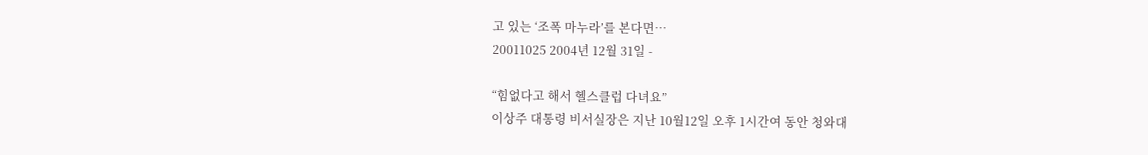고 있는 ‘조폭 마누라’를 본다면…
20011025 2004년 12월 31일 -

“힘없다고 해서 헬스클럽 다녀요”
이상주 대통령 비서실장은 지난 10월12일 오후 1시간여 동안 청와대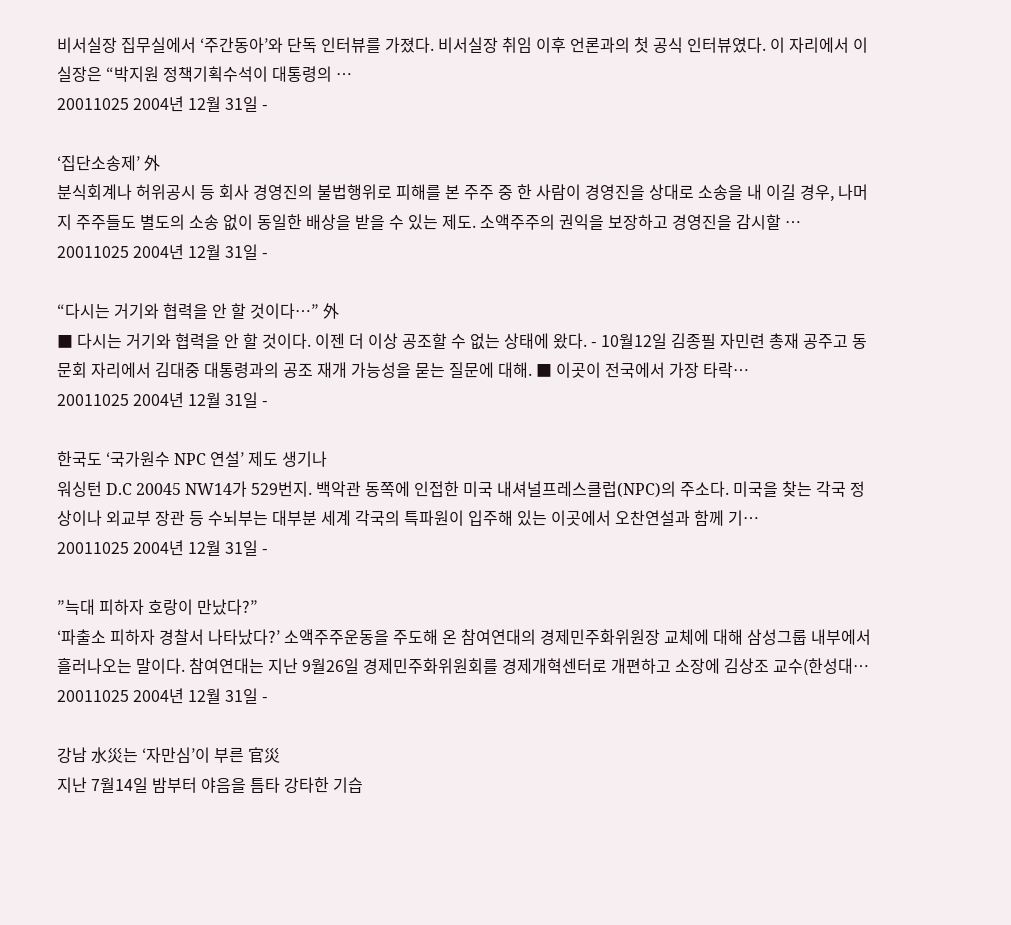비서실장 집무실에서 ‘주간동아’와 단독 인터뷰를 가졌다. 비서실장 취임 이후 언론과의 첫 공식 인터뷰였다. 이 자리에서 이실장은 “박지원 정책기획수석이 대통령의 …
20011025 2004년 12월 31일 -

‘집단소송제’ 外
분식회계나 허위공시 등 회사 경영진의 불법행위로 피해를 본 주주 중 한 사람이 경영진을 상대로 소송을 내 이길 경우, 나머지 주주들도 별도의 소송 없이 동일한 배상을 받을 수 있는 제도. 소액주주의 권익을 보장하고 경영진을 감시할 …
20011025 2004년 12월 31일 -

“다시는 거기와 협력을 안 할 것이다…” 外
■ 다시는 거기와 협력을 안 할 것이다. 이젠 더 이상 공조할 수 없는 상태에 왔다. - 10월12일 김종필 자민련 총재 공주고 동문회 자리에서 김대중 대통령과의 공조 재개 가능성을 묻는 질문에 대해. ■ 이곳이 전국에서 가장 타락…
20011025 2004년 12월 31일 -

한국도 ‘국가원수 NPC 연설’ 제도 생기나
워싱턴 D.C 20045 NW14가 529번지. 백악관 동쪽에 인접한 미국 내셔널프레스클럽(NPC)의 주소다. 미국을 찾는 각국 정상이나 외교부 장관 등 수뇌부는 대부분 세계 각국의 특파원이 입주해 있는 이곳에서 오찬연설과 함께 기…
20011025 2004년 12월 31일 -

”늑대 피하자 호랑이 만났다?”
‘파출소 피하자 경찰서 나타났다?’ 소액주주운동을 주도해 온 참여연대의 경제민주화위원장 교체에 대해 삼성그룹 내부에서 흘러나오는 말이다. 참여연대는 지난 9월26일 경제민주화위원회를 경제개혁센터로 개편하고 소장에 김상조 교수(한성대…
20011025 2004년 12월 31일 -

강남 水災는 ‘자만심’이 부른 官災
지난 7월14일 밤부터 야음을 틈타 강타한 기습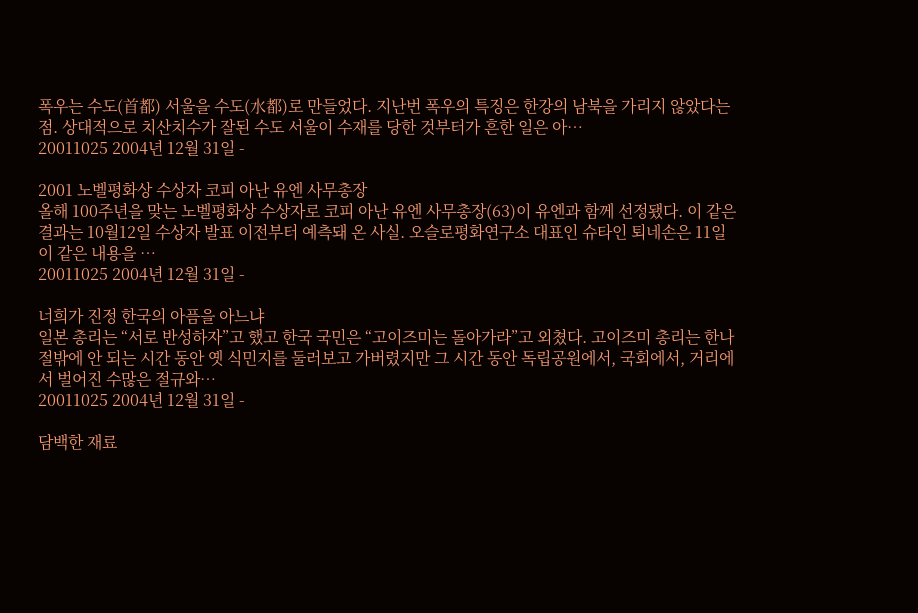폭우는 수도(首都) 서울을 수도(水都)로 만들었다. 지난번 폭우의 특징은 한강의 남북을 가리지 않았다는 점. 상대적으로 치산치수가 잘된 수도 서울이 수재를 당한 것부터가 흔한 일은 아…
20011025 2004년 12월 31일 -

2001 노벨평화상 수상자 코피 아난 유엔 사무총장
올해 100주년을 맞는 노벨평화상 수상자로 코피 아난 유엔 사무총장(63)이 유엔과 함께 선정됐다. 이 같은 결과는 10월12일 수상자 발표 이전부터 예측돼 온 사실. 오슬로평화연구소 대표인 슈타인 퇴네손은 11일 이 같은 내용을 …
20011025 2004년 12월 31일 -

너희가 진정 한국의 아픔을 아느냐
일본 총리는 “서로 반성하자”고 했고 한국 국민은 “고이즈미는 돌아가라”고 외쳤다. 고이즈미 총리는 한나절밖에 안 되는 시간 동안 옛 식민지를 둘러보고 가버렸지만 그 시간 동안 독립공원에서, 국회에서, 거리에서 벌어진 수많은 절규와…
20011025 2004년 12월 31일 -

담백한 재료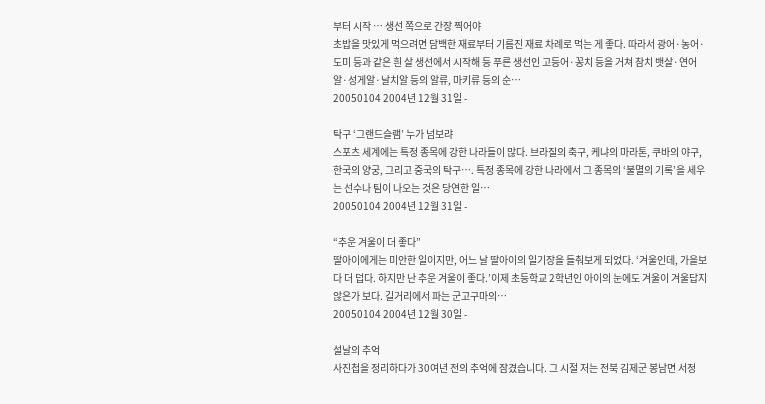부터 시작 … 생선 쪽으로 간장 찍어야
초밥을 맛있게 먹으려면 담백한 재료부터 기름진 재료 차례로 먹는 게 좋다. 따라서 광어·농어·도미 등과 같은 흰 살 생선에서 시작해 등 푸른 생선인 고등어·꽁치 등을 거쳐 참치 뱃살·연어알·성게알·날치알 등의 알류, 마키류 등의 순…
20050104 2004년 12월 31일 -

탁구 ‘그랜드슬램’ 누가 넘보랴
스포츠 세계에는 특정 종목에 강한 나라들이 많다. 브라질의 축구, 케냐의 마라톤, 쿠바의 야구, 한국의 양궁, 그리고 중국의 탁구…. 특정 종목에 강한 나라에서 그 종목의 ‘불멸의 기록’을 세우는 선수나 팀이 나오는 것은 당연한 일…
20050104 2004년 12월 31일 -

“추운 겨울이 더 좋다”
딸아이에게는 미안한 일이지만, 어느 날 딸아이의 일기장을 들춰보게 되었다. ‘겨울인데, 가을보다 더 덥다. 하지만 난 추운 겨울이 좋다.’이제 초등학교 2학년인 아이의 눈에도 겨울이 겨울답지 않은가 보다. 길거리에서 파는 군고구마의…
20050104 2004년 12월 30일 -

설날의 추억
사진첩을 정리하다가 30여년 전의 추억에 잠겼습니다. 그 시절 저는 전북 김제군 봉남면 서정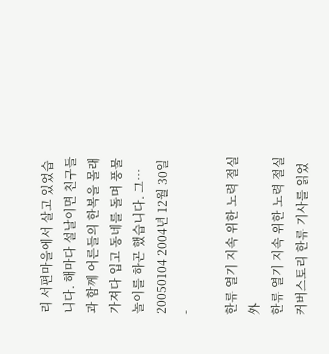리 서편마을에서 살고 있었습니다. 해마다 설날이면 친구들과 함께 어른들의 한복을 몰래 가져다 입고 동네를 돌며 풍물놀이를 하곤 했습니다. 그…
20050104 2004년 12월 30일 -

한류 열기 지속 위한 노력 절실 外
한류 열기 지속 위한 노력 절실 커버스토리 한류 기사를 읽었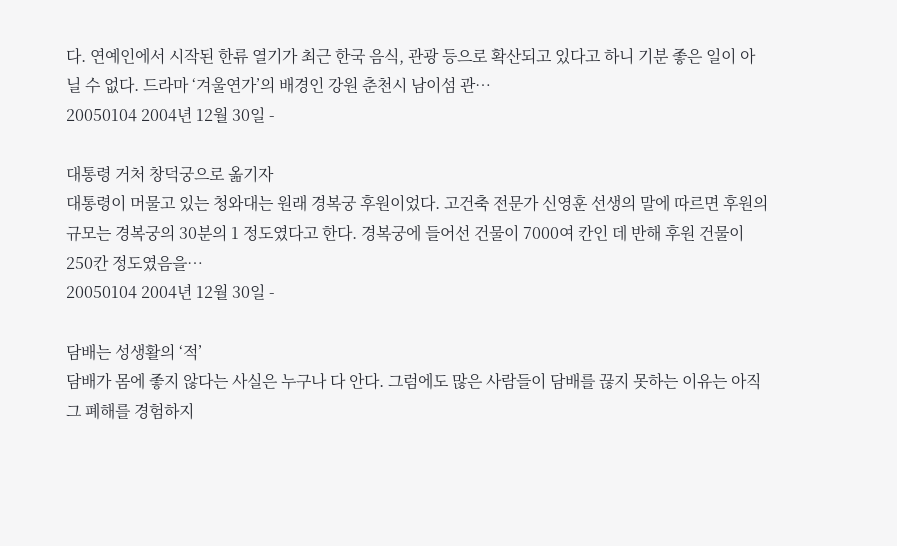다. 연예인에서 시작된 한류 열기가 최근 한국 음식, 관광 등으로 확산되고 있다고 하니 기분 좋은 일이 아닐 수 없다. 드라마 ‘겨울연가’의 배경인 강원 춘천시 남이섬 관…
20050104 2004년 12월 30일 -

대통령 거처 창덕궁으로 옮기자
대통령이 머물고 있는 청와대는 원래 경복궁 후원이었다. 고건축 전문가 신영훈 선생의 말에 따르면 후원의 규모는 경복궁의 30분의 1 정도였다고 한다. 경복궁에 들어선 건물이 7000여 칸인 데 반해 후원 건물이 250칸 정도였음을…
20050104 2004년 12월 30일 -

담배는 성생활의 ‘적’
담배가 몸에 좋지 않다는 사실은 누구나 다 안다. 그럼에도 많은 사람들이 담배를 끊지 못하는 이유는 아직 그 폐해를 경험하지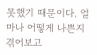못했기 때문이다. 얼마나 어떻게 나쁜지 겪어보고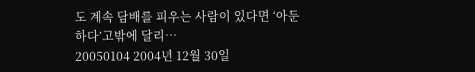도 계속 담배를 피우는 사람이 있다면 ‘아둔하다’고밖에 달리…
20050104 2004년 12월 30일